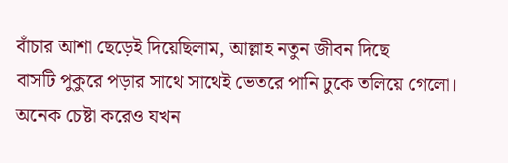বাঁচার আশা ছেড়েই দিয়েছিলাম, আল্লাহ নতুন জীবন দিছে
বাসটি পুকুরে পড়ার সাথে সাথেই ভেতরে পানি ঢুকে তলিয়ে গেলো। অনেক চেষ্টা করেও যখন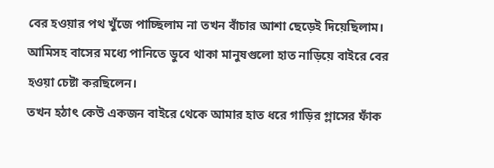বের হওয়ার পথ খুঁজে পাচ্ছিলাম না তখন বাঁচার আশা ছেড়েই দিয়েছিলাম। আমিসহ বাসের মধ্যে পানিতে ডুবে থাকা মানুষগুলো হাত নাড়িয়ে বাইরে বের হওয়া চেষ্টা করছিলেন।
তখন হঠাৎ কেউ একজন বাইরে থেকে আমার হাত ধরে গাড়ির গ্লাসের ফাঁক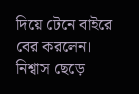দিয়ে টেনে বাইরে বের করলেন। নিশ্বাস ছেড়ে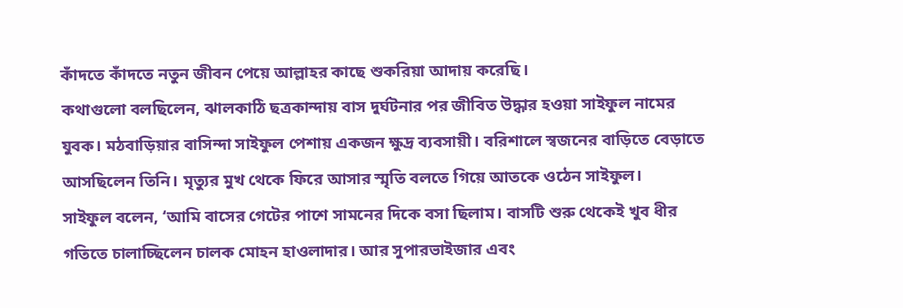কাঁদতে কাঁদতে নতুন জীবন পেয়ে আল্লাহর কাছে শুকরিয়া আদায় করেছি।
কথাগুলো বলছিলেন, ঝালকাঠি ছত্রকান্দায় বাস দুর্ঘটনার পর জীবিত উদ্ধার হওয়া সাইফুল নামের যুবক। মঠবাড়িয়ার বাসিন্দা সাইফুল পেশায় একজন ক্ষুদ্র ব্যবসায়ী। বরিশালে স্বজনের বাড়িতে বেড়াতে আসছিলেন তিনি। মৃত্যুর মুখ থেকে ফিরে আসার স্মৃতি বলতে গিয়ে আতকে ওঠেন সাইফুল।
সাইফুল বলেন, ‘আমি বাসের গেটের পাশে সামনের দিকে বসা ছিলাম। বাসটি শুরু থেকেই খুব ধীর গতিতে চালাচ্ছিলেন চালক মোহন হাওলাদার। আর সুপারভাইজার এবং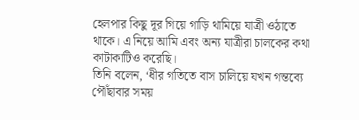হেলপার কিছু দূর গিয়ে গাড়ি থামিয়ে যাত্রী ওঠাতে থাকে। এ নিয়ে আমি এবং অন্য যাত্রীরা চালকের কথা কাটাকাটিও করেছি।
তিনি বলেন, ‘ধীর গতিতে বাস চালিয়ে যখন গন্তব্যে পৌঁছাবার সময়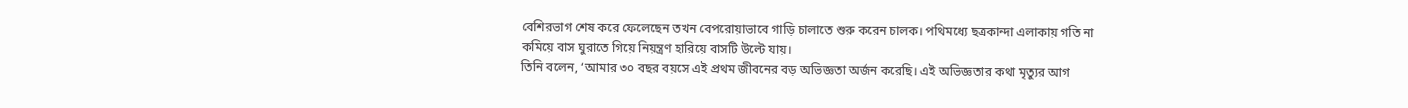বেশিরভাগ শেষ করে ফেলেছেন তখন বেপরোয়াভাবে গাড়ি চালাতে শুরু করেন চালক। পথিমধ্যে ছত্রকান্দা এলাকায় গতি না কমিয়ে বাস ঘুরাতে গিয়ে নিয়ন্ত্রণ হারিয়ে বাসটি উল্টে যায়।
তিনি বলেন, ‘আমার ৩০ বছর বয়সে এই প্রথম জীবনের বড় অভিজ্ঞতা অর্জন করেছি। এই অভিজ্ঞতার কথা মৃত্যুর আগ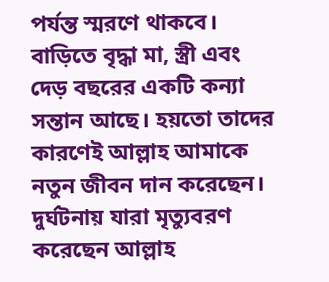পর্যন্ত স্মরণে থাকবে। বাড়িতে বৃদ্ধা মা, স্ত্রী এবং দেড় বছরের একটি কন্যা সন্তান আছে। হয়তো তাদের কারণেই আল্লাহ আমাকে নতুন জীবন দান করেছেন। দুর্ঘটনায় যারা মৃত্যুবরণ করেছেন আল্লাহ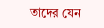তাদের যেন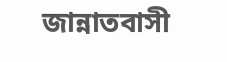জান্নাতবাসী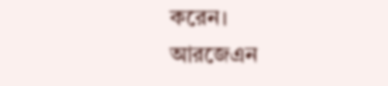করেন।
আরজেএন